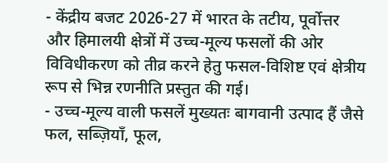- केंद्रीय बजट 2026-27 में भारत के तटीय, पूर्वोत्तर और हिमालयी क्षेत्रों में उच्च-मूल्य फसलों की ओर विविधीकरण को तीव्र करने हेतु फसल-विशिष्ट एवं क्षेत्रीय रूप से भिन्न रणनीति प्रस्तुत की गई।
- उच्च-मूल्य वाली फसलें मुख्यतः बागवानी उत्पाद हैं जैसे फल, सब्ज़ियाँ, फूल,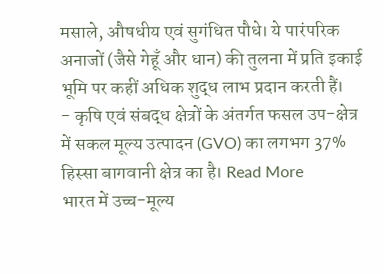मसाले, औषधीय एवं सुगंधित पौधे। ये पारंपरिक अनाजों (जैसे गेहूँ और धान) की तुलना में प्रति इकाई भूमि पर कहीं अधिक शुद्ध लाभ प्रदान करती हैं।
- कृषि एवं संबद्ध क्षेत्रों के अंतर्गत फसल उप-क्षेत्र में सकल मूल्य उत्पादन (GVO) का लगभग 37% हिस्सा बागवानी क्षेत्र का है। Read More
भारत में उच्च-मूल्य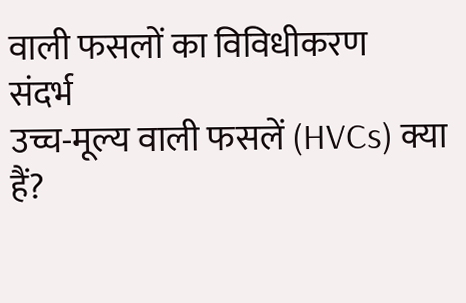वाली फसलों का विविधीकरण
संदर्भ
उच्च-मूल्य वाली फसलें (HVCs) क्या हैं?